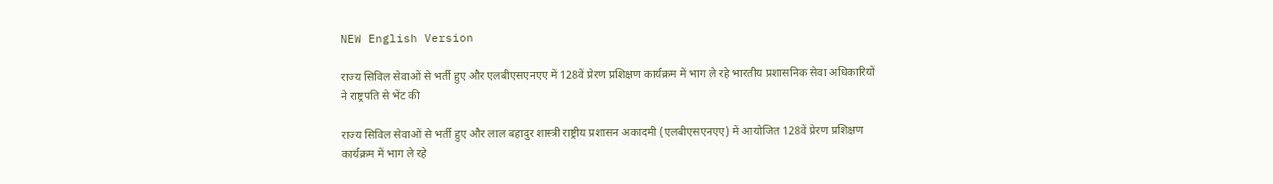NEW English Version

राज्य सिविल सेवाओं से भर्ती हुए और एलबीएसएनएए में 128वें प्रेरण प्रशिक्षण कार्यक्रम में भाग ले रहे भारतीय प्रशासनिक सेवा अधिकारियों ने राष्ट्रपति से भेंट की

राज्य सिविल सेवाओं से भर्ती हुए और लाल बहादुर शास्त्री राष्ट्रीय प्रशासन अकादमी (एलबीएसएनएए) में आयोजित 128वें प्रेरण प्रशिक्षण कार्यक्रम में भाग ले रहे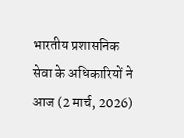भारतीय प्रशासनिक सेवा के अधिकारियों ने आज (2 मार्च, 2026)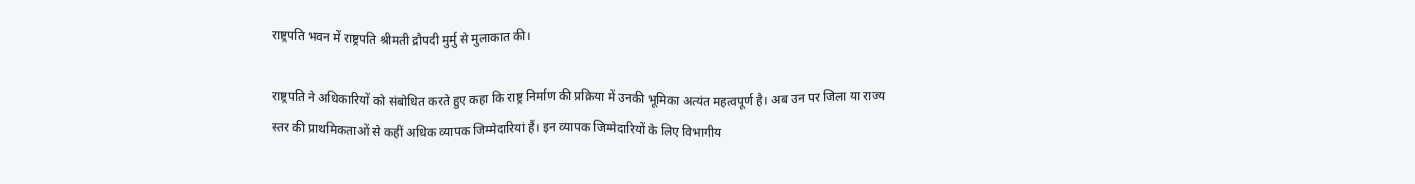राष्ट्रपति भवन में राष्ट्रपति श्रीमती द्रौपदी मुर्मु से मुलाकात की।

राष्ट्रपति ने अधिकारियों को संबोधित करते हुए कहा कि राष्ट्र निर्माण की प्रक्रिया में उनकी भूमिका अत्यंत महत्वपूर्ण है। अब उन पर जिला या राज्य स्तर की प्राथमिकताओं से कहीं अधिक व्यापक जिम्मेदारियां हैं। इन व्यापक जिम्मेदारियों के लिए विभागीय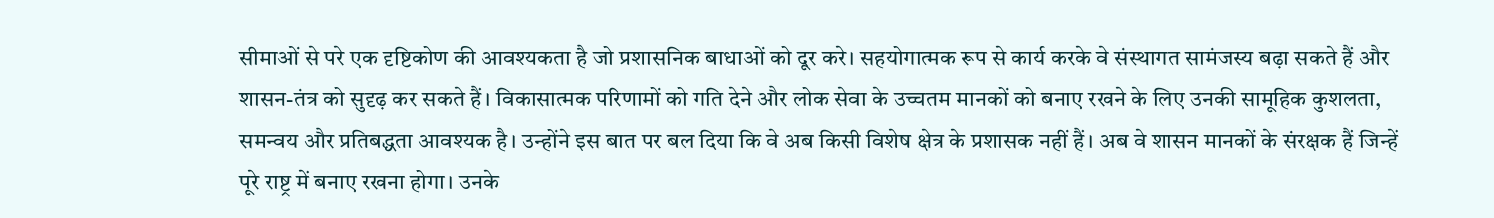सीमाओं से परे एक दृष्टिकोण की आवश्यकता है जो प्रशासनिक बाधाओं को दूर करे। सहयोगात्मक रूप से कार्य करके वे संस्थागत सामंजस्य बढ़ा सकते हैं और शासन-तंत्र को सुदृढ़ कर सकते हैं। विकासात्मक परिणामों को गति देने और लोक सेवा के उच्चतम मानकों को बनाए रखने के लिए उनकी सामूहिक कुशलता, समन्वय और प्रतिबद्धता आवश्यक है। उन्होंने इस बात पर बल दिया कि वे अब किसी विशेष क्षेत्र के प्रशासक नहीं हैं। अब वे शासन मानकों के संरक्षक हैं जिन्हें पूरे राष्ट्र में बनाए रखना होगा। उनके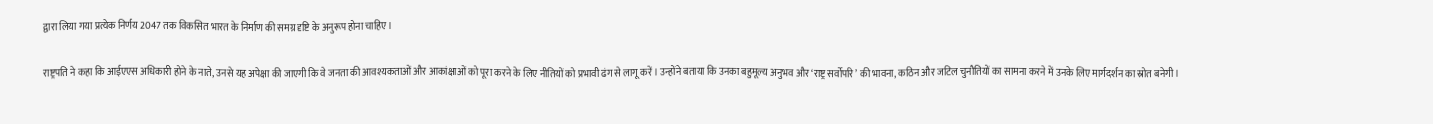द्वारा लिया गया प्रत्येक निर्णय 2047 तक विकसित भारत के निर्माण की समग्र दृष्टि के अनुरूप होना चाहिए।

राष्ट्रपति ने कहा कि आईएएस अधिकारी होने के नाते, उनसे यह अपेक्षा की जाएगी कि वे जनता की आवश्यकताओं और आकांक्षाओं को पूरा करने के लिए नीतियों को प्रभावी ढंग से लागू करें। उन्होंने बताया कि उनका बहुमूल्य अनुभव और ‘राष्ट्र सर्वोपरि’ की भावना, कठिन और जटिल चुनौतियों का सामना करने में उनके लिए मार्गदर्शन का स्रोत बनेगी।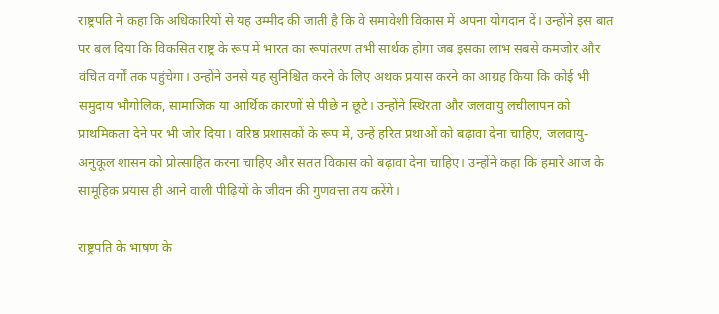राष्ट्रपति ने कहा कि अधिकारियों से यह उम्मीद की जाती है कि वे समावेशी विकास में अपना योगदान दें। उन्होंने इस बात पर बल दिया कि विकसित राष्ट्र के रूप में भारत का रूपांतरण तभी सार्थक होगा जब इसका लाभ सबसे कमजोर और वंचित वर्गों तक पहुंचेगा। उन्होंने उनसे यह सुनिश्चित करने के लिए अथक प्रयास करने का आग्रह किया कि कोई भी समुदाय भौगोलिक, सामाजिक या आर्थिक कारणों से पीछे न छूटे। उन्होंने स्थिरता और जलवायु लचीलापन को प्राथमिकता देने पर भी जोर दिया। वरिष्ठ प्रशासकों के रूप में, उन्हें हरित प्रथाओं को बढ़ावा देना चाहिए, जलवायु-अनुकूल शासन को प्रोत्साहित करना चाहिए और सतत विकास को बढ़ावा देना चाहिए। उन्होंने कहा कि हमारे आज के सामूहिक प्रयास ही आने वाली पीढ़ियों के जीवन की गुणवत्ता तय करेंगे।

राष्ट्रपति के भाषण के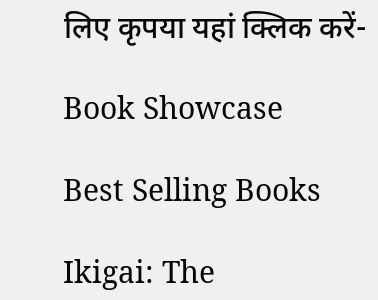लिए कृपया यहां क्लिक करें-

Book Showcase

Best Selling Books

Ikigai: The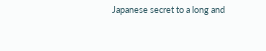Japanese secret to a long and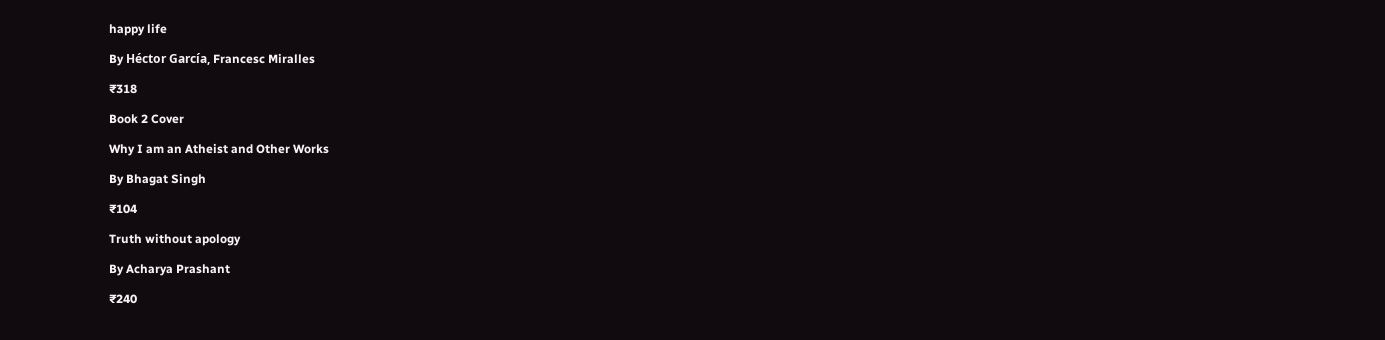happy life

By Héctor García, Francesc Miralles

₹318

Book 2 Cover

Why I am an Atheist and Other Works

By Bhagat Singh

₹104

Truth without apology

By Acharya Prashant

₹240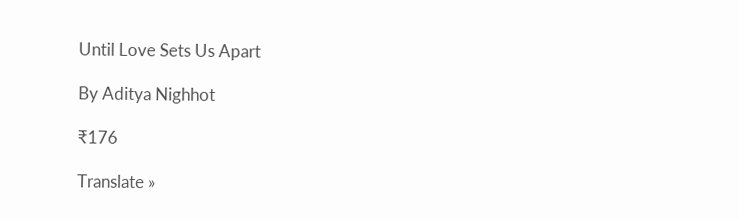Until Love Sets Us Apart

By Aditya Nighhot

₹176

Translate »